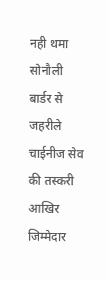नही थमा सोनौली बार्डर से जहरीले चाईनीज सेव की तस्करी आखिर जिम्मेदार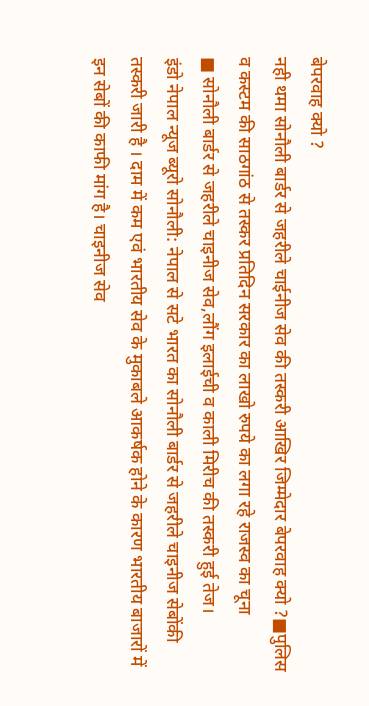बेपरवाह क्यो ?
नही थमा सोनौली बार्डर से जहरीले चाईनीज सेव की तस्करी आखिर जिम्मेदार बेपरवाह क्यो ?■पुलिस व कस्टम की साठगांठ से तस्कर प्रतिदिन सरकार का लाखो रुपये का लगा रहे राजस्व का चूना
■ सोनौली बार्डर से जहरीले चाइनीज सेव,लौंग इलाईची व काली मिरीच की तस्करी हुई तेज।
इंडो नेपाल न्यूज ब्यूरो सोनौली: नेपाल से सटे भारत का सोनौली बार्डर से जहरीले चाइनीज सेबोंकी तस्करी जारी है । दाम में कम एवं भारतीय सेव के मुकाबले आकर्षक होने के कारण भारतीय बाजारों में इन सेबों की काफी मांग है। चाइनीज सेव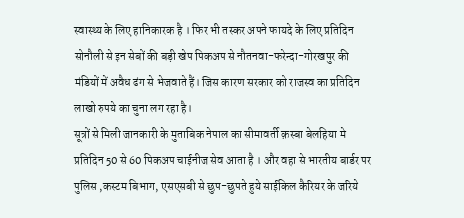स्वास्थ्य के लिए हानिकारक है । फिर भी तस्कर अपने फायदे के लिए प्रतिदिन सोनौली से इन सेबों की बड़ी खेप पिकअप से नौतनवा-फरेन्दा-गोरखपुर की मंडियों में अवैध ढंग से भेजवाते हैं। जिस कारण सरकार को राजस्व का प्रतिदिन लाखो रुपये का चुना लग रहा है।
सूत्रों से मिली जानकारी के मुताबिक नेपाल का सीमावर्ती क़स्बा बेलहिया मे प्रतिदिन 50 से 60 पिकअप चाईनीज सेव आता है । और वहा से भारतीय बार्डर पर पुलिस ,कस्टम बिभाग, एसएसबी से छुप-छुपते हुये साईकिल कैरियर के जरिये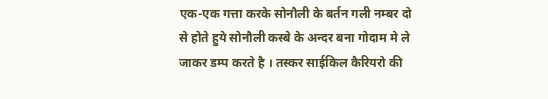एक-एक गत्ता करके सोनौली के बर्तन गली नम्बर दो से होते हुये सोनौली कस्बे के अन्दर बना गोदाम मे ले जाकर डम्प करते है । तस्कर साईकिल कैरियरो की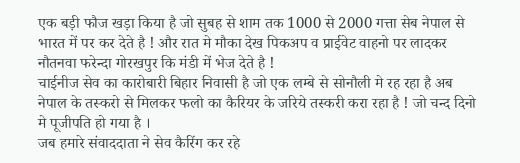एक बड़ी फौज खड़ा किया है जो सुबह से शाम तक 1000 से 2000 गत्ता सेब नेपाल से भारत में पर कर देते है ! और रात मे मौका देख पिकअप व प्राईवेट वाहनो पर लादकर नौतनवा फरेन्दा गोरखपुर कि मंडी में भेज देते है !
चाईनीज सेव का कारोबारी बिहार निवासी है जो एक लम्बे से सोनौली मे रह रहा है अब नेपाल के तस्करो से मिलकर फलो का कैरियर के जरिये तस्करी करा रहा है ! जो चन्द दिनो मे पूजीपति हो गया है ।
जब हमारे संवाददाता ने सेव कैरिंग कर रहे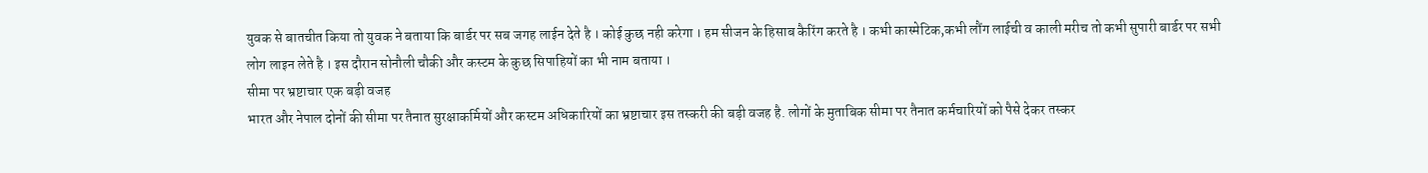युवक से बातचीत किया तो युवक ने बताया कि बार्डर पर सब जगह लाईन देते है । कोई कुछ नही करेगा । हम सीजन के हिसाब कैरिंग करते है । कभी कास्मेटिक,कभी लौंग लाईची व काली मरीच तो कभी सुपारी बार्डर पर सभी लोग लाइन लेते है । इस दौरान सोनौली चौकी और कस्टम के कुछ सिपाहियों का भी नाम बताया ।
सीमा पर भ्रष्टाचार एक बड़ी वजह
भारत और नेपाल दोनों की सीमा पर तैनात सुरक्षाकर्मियों और कस्टम अधिकारियों का भ्रष्टाचार इस तस्करी की बड़ी वजह है. लोगों के मुताबिक सीमा पर तैनात कर्मचारियों को पैसे देकर तस्कर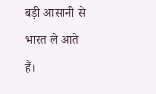बड़ी आसानी से भारत ले आते हैं।